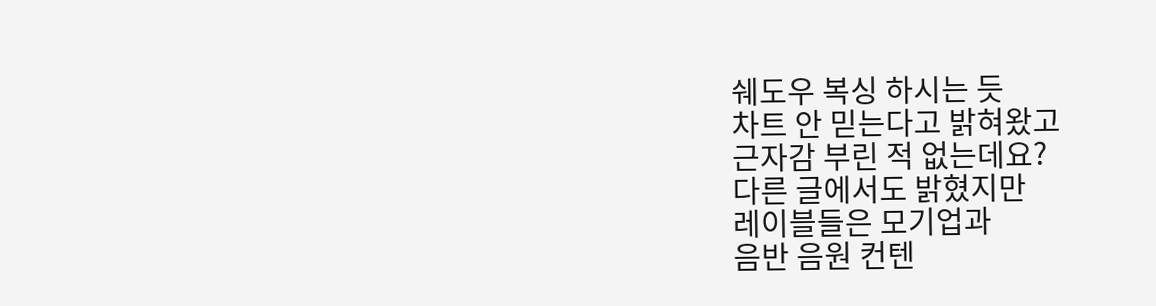쉐도우 복싱 하시는 듯
차트 안 믿는다고 밝혀왔고
근자감 부린 적 없는데요?
다른 글에서도 밝혔지만
레이블들은 모기업과
음반 음원 컨텐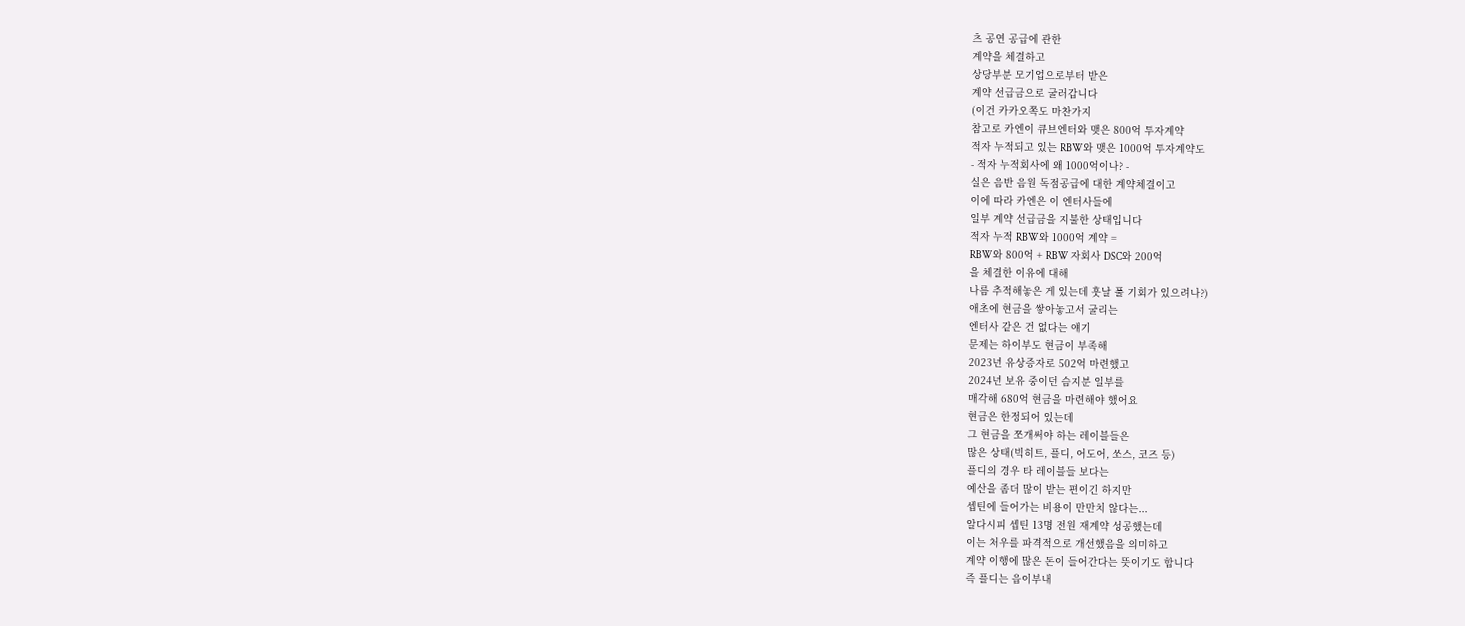츠 공연 공급에 관한
계약을 체결하고
상당부분 모기업으로부터 받은
계약 선급금으로 굴러갑니다
(이건 카카오쪽도 마찬가지
참고로 카엔이 큐브엔터와 맺은 800억 투자계약
적자 누적되고 있는 RBW와 맺은 1000억 투자계약도
- 적자 누적회사에 왜 1000억이나? -
실은 음반 음원 독점공급에 대한 계약체결이고
이에 따라 카엔은 이 엔터사들에
일부 계약 선급금을 지불한 상태입니다
적자 누적 RBW와 1000억 계약 =
RBW와 800억 + RBW 자회사 DSC와 200억
을 체결한 이유에 대해
나름 추적해놓은 게 있는데 훗날 풀 기회가 있으려나?)
애초에 현금을 쌓아놓고서 굴리는
엔터사 같은 건 없다는 얘기
문제는 하이부도 현금이 부족해
2023년 유상증자로 502억 마련했고
2024년 보유 중이던 슴지분 일부를
매각해 680억 현금을 마련해야 했어요
현금은 한정되어 있는데
그 현금을 쪼개써야 하는 레이블들은
많은 상태(빅히트, 플디, 어도어, 쏘스, 코즈 등)
플디의 경우 타 레이블들 보다는
예산을 좀더 많이 받는 편이긴 하지만
셉틴에 들어가는 비용이 만만치 않다는...
알다시피 셉틴 13명 전원 재계약 성공했는데
이는 처우를 파격적으로 개선했음을 의미하고
계약 이행에 많은 돈이 들어간다는 뜻이기도 합니다
즉 플디는 읍이부내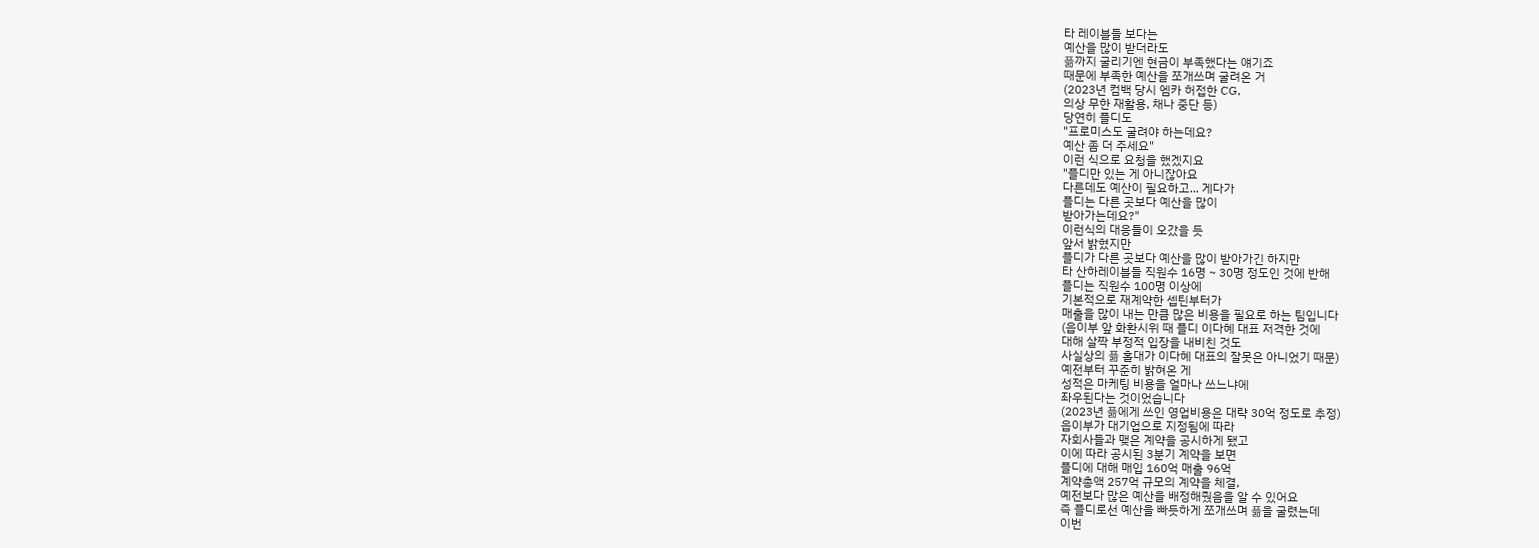타 레이블들 보다는
예산을 많이 받더라도
픎까지 굴리기엔 현금이 부족했다는 얘기죠
때문에 부족한 예산을 쪼개쓰며 굴려온 거
(2023년 컴백 당시 엠카 허접한 CG,
의상 무한 재활용, 채나 중단 등)
당연히 플디도
"프로미스도 굴려야 하는데요?
예산 좀 더 주세요"
이런 식으로 요청을 했겠지요
"플디만 있는 게 아니잖아요
다른데도 예산이 필요하고... 게다가
플디는 다른 곳보다 예산을 많이
받아가는데요?"
이런식의 대응들이 오갔을 듯
앞서 밝혔지만
플디가 다른 곳보다 예산을 많이 받아가긴 하지만
타 산하레이블들 직원수 16명 ~ 30명 정도인 것에 반해
플디는 직원수 100명 이상에
기본적으로 재계약한 셉틴부터가
매출을 많이 내는 만큼 많은 비용을 필요로 하는 팀입니다
(읍이부 앞 화환시위 때 플디 이다혜 대표 저격한 것에
대해 살짝 부정적 입장을 내비친 것도
사실상의 픎 홀대가 이다혜 대표의 잘못은 아니었기 때문)
예전부터 꾸준히 밝혀온 게
성적은 마케팅 비용을 얼마나 쓰느냐에
좌우된다는 것이었습니다
(2023년 픎에게 쓰인 영업비용은 대략 30억 정도로 추정)
읍이부가 대기업으로 지정됨에 따라
자회사들과 맺은 계약을 공시하게 됐고
이에 따라 공시된 3분기 계약을 보면
플디에 대해 매입 160억 매출 96억
계약총액 257억 규모의 계약을 체결,
예전보다 많은 예산을 배정해줬음을 알 수 있어요
즉 플디로선 예산을 빠듯하게 쪼개쓰며 픎을 굴렸는데
이번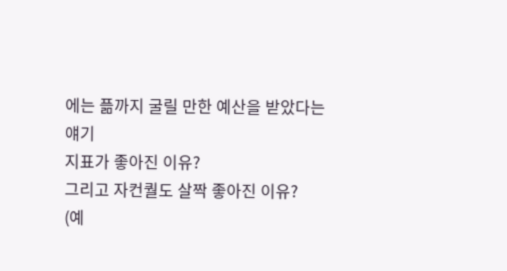에는 픎까지 굴릴 만한 예산을 받았다는 얘기
지표가 좋아진 이유?
그리고 자컨퀄도 살짝 좋아진 이유?
(예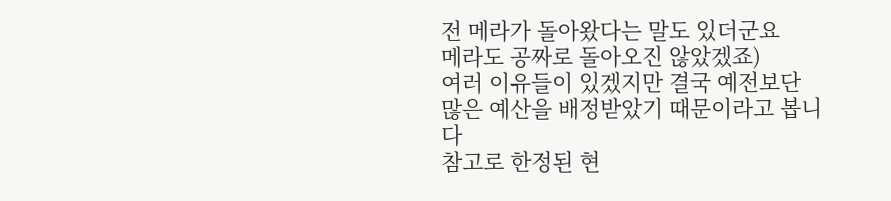전 메라가 돌아왔다는 말도 있더군요
메라도 공짜로 돌아오진 않았겠죠)
여러 이유들이 있겠지만 결국 예전보단
많은 예산을 배정받았기 때문이라고 봅니다
참고로 한정된 현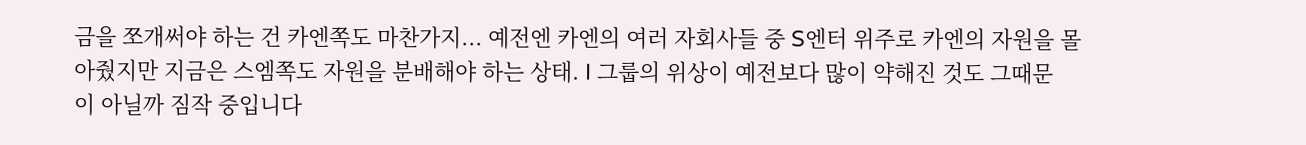금을 쪼개써야 하는 건 카엔쪽도 마찬가지... 예전엔 카엔의 여러 자회사들 중 S엔터 위주로 카엔의 자원을 몰아줬지만 지금은 스엠쪽도 자원을 분배해야 하는 상태. I 그룹의 위상이 예전보다 많이 약해진 것도 그때문
이 아닐까 짐작 중입니다